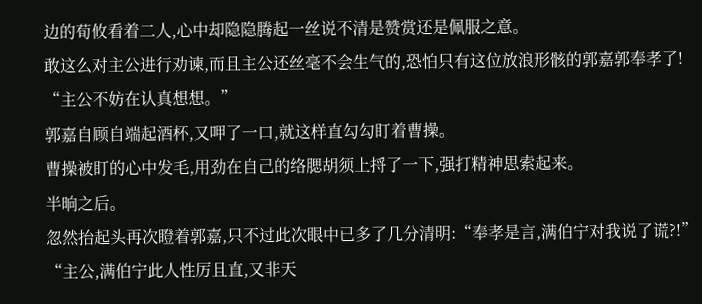边的荀攸看着二人,心中却隐隐腾起一丝说不清是赞赏还是佩服之意。
敢这么对主公进行劝谏,而且主公还丝毫不会生气的,恐怕只有这位放浪形骸的郭嘉郭奉孝了!
“主公不妨在认真想想。”
郭嘉自顾自端起酒杯,又呷了一口,就这样直勾勾盯着曹操。
曹操被盯的心中发毛,用劲在自己的络腮胡须上捋了一下,强打精神思索起来。
半晌之后。
忽然抬起头再次瞪着郭嘉,只不过此次眼中已多了几分清明:“奉孝是言,满伯宁对我说了谎?!”
“主公,满伯宁此人性厉且直,又非天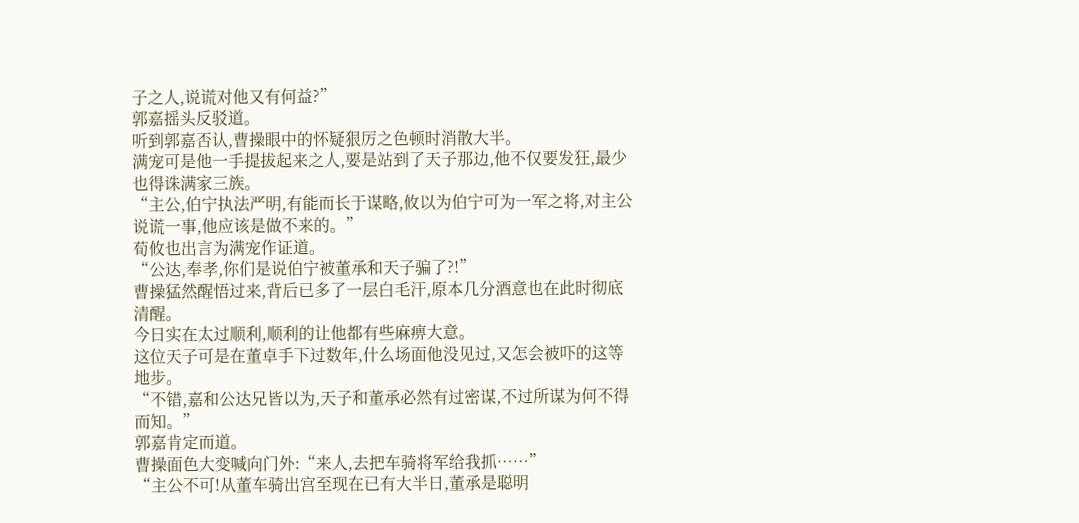子之人,说谎对他又有何益?”
郭嘉摇头反驳道。
听到郭嘉否认,曹操眼中的怀疑狠厉之色顿时消散大半。
满宠可是他一手提拔起来之人,要是站到了天子那边,他不仅要发狂,最少也得诛满家三族。
“主公,伯宁执法严明,有能而长于谋略,攸以为伯宁可为一军之将,对主公说谎一事,他应该是做不来的。”
荀攸也出言为满宠作证道。
“公达,奉孝,你们是说伯宁被董承和天子骗了?!”
曹操猛然醒悟过来,背后已多了一层白毛汗,原本几分酒意也在此时彻底清醒。
今日实在太过顺利,顺利的让他都有些麻痹大意。
这位天子可是在董卓手下过数年,什么场面他没见过,又怎会被吓的这等地步。
“不错,嘉和公达兄皆以为,天子和董承必然有过密谋,不过所谋为何不得而知。”
郭嘉肯定而道。
曹操面色大变喊向门外:“来人,去把车骑将军给我抓……”
“主公不可!从董车骑出宫至现在已有大半日,董承是聪明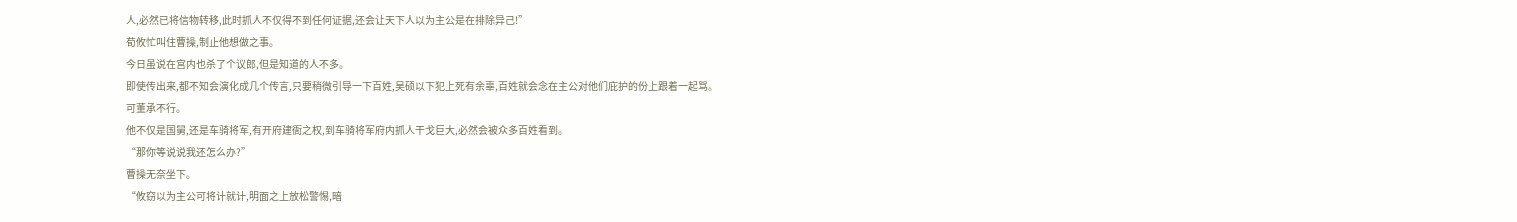人,必然已将信物转移,此时抓人不仅得不到任何证据,还会让天下人以为主公是在排除异己!”
荀攸忙叫住曹操,制止他想做之事。
今日虽说在宫内也杀了个议郎,但是知道的人不多。
即使传出来,都不知会演化成几个传言,只要稍微引导一下百姓,吴硕以下犯上死有余辜,百姓就会念在主公对他们庇护的份上跟着一起骂。
可董承不行。
他不仅是国舅,还是车骑将军,有开府建衙之权,到车骑将军府内抓人干戈巨大,必然会被众多百姓看到。
“那你等说说我还怎么办?”
曹操无奈坐下。
“攸窃以为主公可将计就计,明面之上放松警惕,暗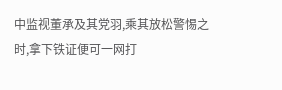中监视董承及其党羽,乘其放松警惕之时,拿下铁证便可一网打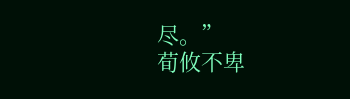尽。”
荀攸不卑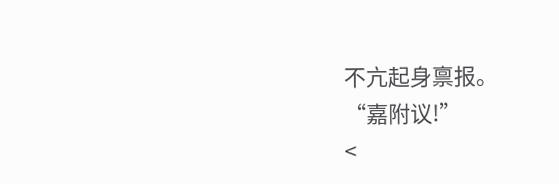不亢起身禀报。
“嘉附议!”
<